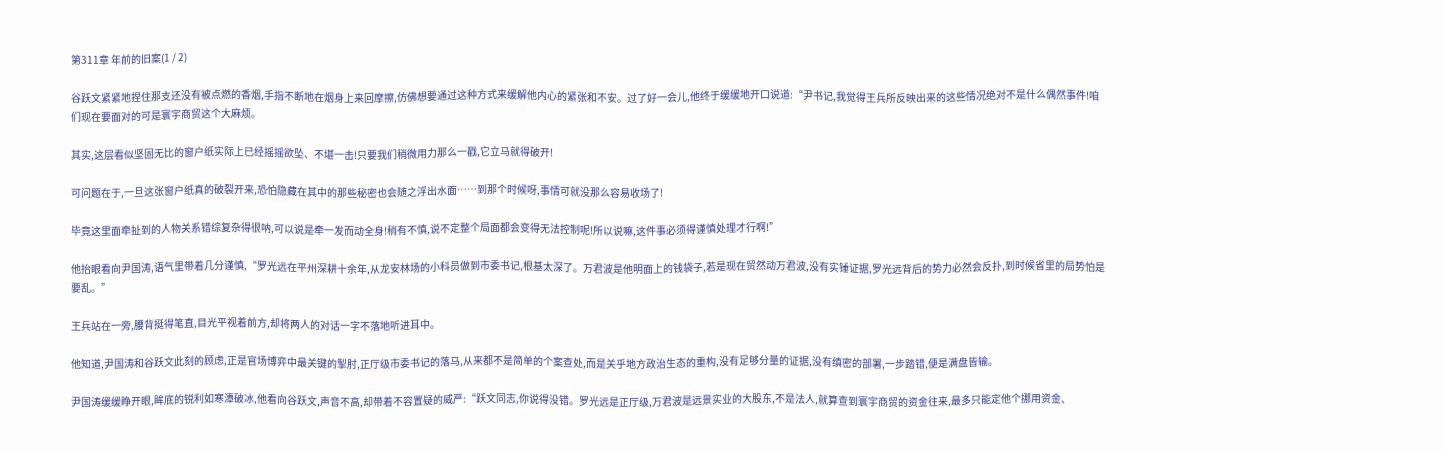第311章 年前的旧案(1 / 2)

谷跃文紧紧地捏住那支还没有被点燃的香烟,手指不断地在烟身上来回摩擦,仿佛想要通过这种方式来缓解他内心的紧张和不安。过了好一会儿,他终于缓缓地开口说道:“尹书记,我觉得王兵所反映出来的这些情况绝对不是什么偶然事件!咱们现在要面对的可是寰宇商贸这个大麻烦。

其实,这层看似坚固无比的窗户纸实际上已经摇摇欲坠、不堪一击!只要我们稍微用力那么一戳,它立马就得破开!

可问题在于,一旦这张窗户纸真的破裂开来,恐怕隐藏在其中的那些秘密也会随之浮出水面……到那个时候呀,事情可就没那么容易收场了!

毕竟这里面牵扯到的人物关系错综复杂得很呐,可以说是牵一发而动全身!稍有不慎,说不定整个局面都会变得无法控制呢!所以说嘛,这件事必须得谨慎处理才行啊!”

他抬眼看向尹国涛,语气里带着几分谨慎,“罗光远在平州深耕十余年,从龙安林场的小科员做到市委书记,根基太深了。万君波是他明面上的钱袋子,若是现在贸然动万君波,没有实锤证据,罗光远背后的势力必然会反扑,到时候省里的局势怕是要乱。”

王兵站在一旁,腰背挺得笔直,目光平视着前方,却将两人的对话一字不落地听进耳中。

他知道,尹国涛和谷跃文此刻的顾虑,正是官场博弈中最关键的掣肘,正厅级市委书记的落马,从来都不是简单的个案查处,而是关乎地方政治生态的重构,没有足够分量的证据,没有缜密的部署,一步踏错,便是满盘皆输。

尹国涛缓缓睁开眼,眸底的锐利如寒潭破冰,他看向谷跃文,声音不高,却带着不容置疑的威严:“跃文同志,你说得没错。罗光远是正厅级,万君波是远景实业的大股东,不是法人,就算查到寰宇商贸的资金往来,最多只能定他个挪用资金、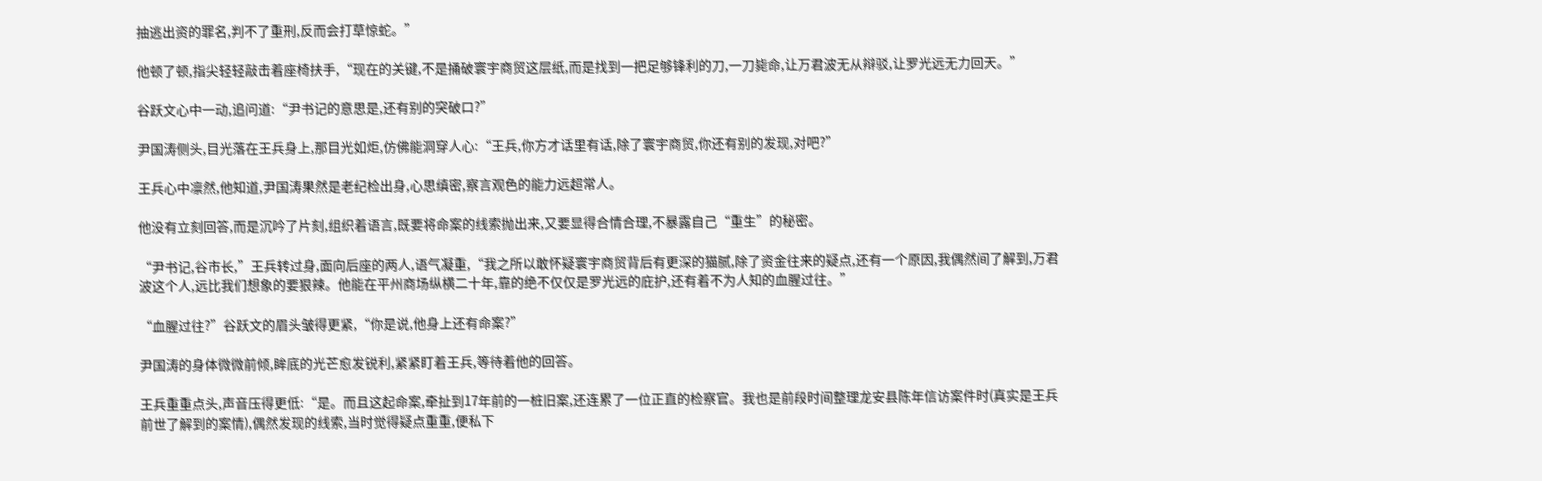抽逃出资的罪名,判不了重刑,反而会打草惊蛇。”

他顿了顿,指尖轻轻敲击着座椅扶手,“现在的关键,不是捅破寰宇商贸这层纸,而是找到一把足够锋利的刀,一刀毙命,让万君波无从辩驳,让罗光远无力回天。”

谷跃文心中一动,追问道:“尹书记的意思是,还有别的突破口?”

尹国涛侧头,目光落在王兵身上,那目光如炬,仿佛能洞穿人心:“王兵,你方才话里有话,除了寰宇商贸,你还有别的发现,对吧?”

王兵心中凛然,他知道,尹国涛果然是老纪检出身,心思缜密,察言观色的能力远超常人。

他没有立刻回答,而是沉吟了片刻,组织着语言,既要将命案的线索抛出来,又要显得合情合理,不暴露自己“重生”的秘密。

“尹书记,谷市长,”王兵转过身,面向后座的两人,语气凝重,“我之所以敢怀疑寰宇商贸背后有更深的猫腻,除了资金往来的疑点,还有一个原因,我偶然间了解到,万君波这个人,远比我们想象的要狠辣。他能在平州商场纵横二十年,靠的绝不仅仅是罗光远的庇护,还有着不为人知的血腥过往。”

“血腥过往?”谷跃文的眉头皱得更紧,“你是说,他身上还有命案?”

尹国涛的身体微微前倾,眸底的光芒愈发锐利,紧紧盯着王兵,等待着他的回答。

王兵重重点头,声音压得更低:“是。而且这起命案,牵扯到17年前的一桩旧案,还连累了一位正直的检察官。我也是前段时间整理龙安县陈年信访案件时(真实是王兵前世了解到的案情),偶然发现的线索,当时觉得疑点重重,便私下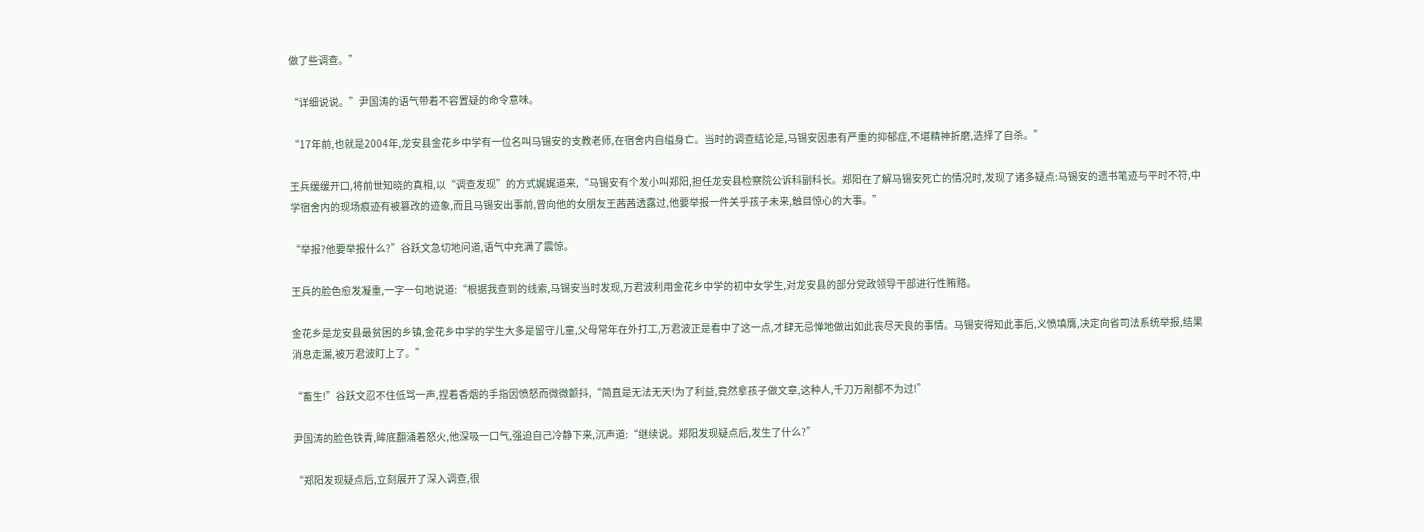做了些调查。”

“详细说说。”尹国涛的语气带着不容置疑的命令意味。

“17年前,也就是2004年,龙安县金花乡中学有一位名叫马锡安的支教老师,在宿舍内自缢身亡。当时的调查结论是,马锡安因患有严重的抑郁症,不堪精神折磨,选择了自杀。”

王兵缓缓开口,将前世知晓的真相,以“调查发现”的方式娓娓道来,“马锡安有个发小叫郑阳,担任龙安县检察院公诉科副科长。郑阳在了解马锡安死亡的情况时,发现了诸多疑点:马锡安的遗书笔迹与平时不符,中学宿舍内的现场痕迹有被篡改的迹象,而且马锡安出事前,曾向他的女朋友王茜茜透露过,他要举报一件关乎孩子未来,触目惊心的大事。”

“举报?他要举报什么?”谷跃文急切地问道,语气中充满了震惊。

王兵的脸色愈发凝重,一字一句地说道:“根据我查到的线索,马锡安当时发现,万君波利用金花乡中学的初中女学生,对龙安县的部分党政领导干部进行性贿赂。

金花乡是龙安县最贫困的乡镇,金花乡中学的学生大多是留守儿童,父母常年在外打工,万君波正是看中了这一点,才肆无忌惮地做出如此丧尽天良的事情。马锡安得知此事后,义愤填膺,决定向省司法系统举报,结果消息走漏,被万君波盯上了。”

“畜生!”谷跃文忍不住低骂一声,捏着香烟的手指因愤怒而微微颤抖,“简直是无法无天!为了利益,竟然拿孩子做文章,这种人,千刀万剐都不为过!”

尹国涛的脸色铁青,眸底翻涌着怒火,他深吸一口气,强迫自己冷静下来,沉声道:“继续说。郑阳发现疑点后,发生了什么?”

“郑阳发现疑点后,立刻展开了深入调查,很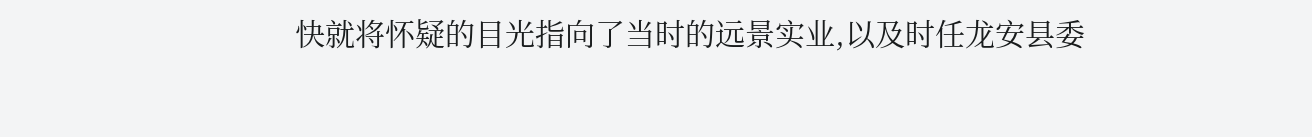快就将怀疑的目光指向了当时的远景实业,以及时任龙安县委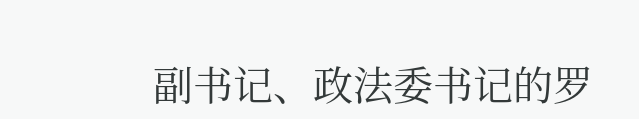副书记、政法委书记的罗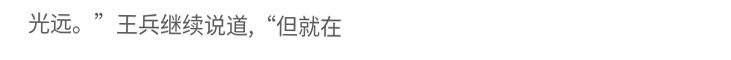光远。”王兵继续说道,“但就在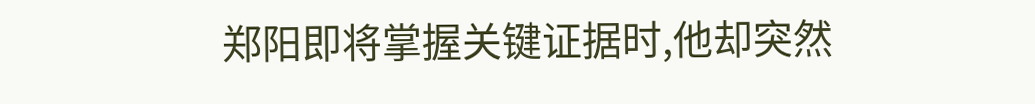郑阳即将掌握关键证据时,他却突然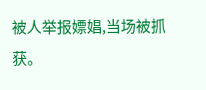被人举报嫖娼,当场被抓获。